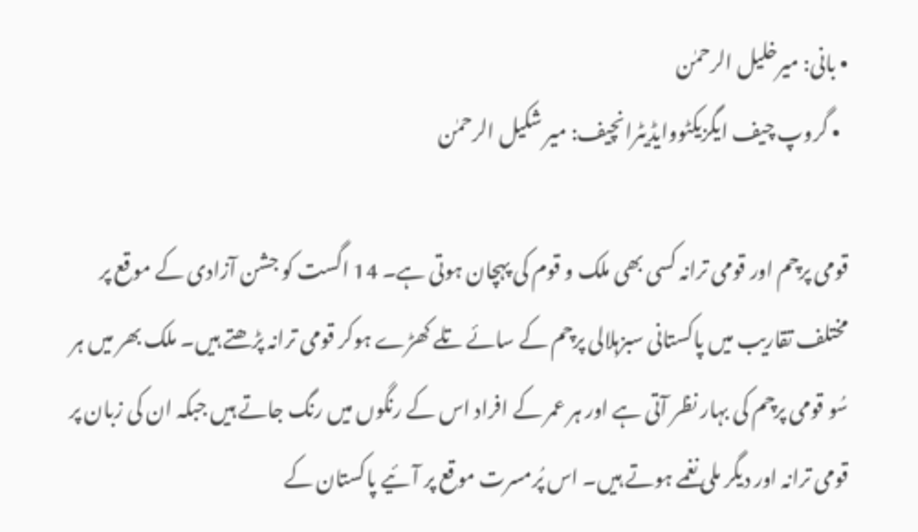• بانی: میرخلیل الرحمٰن
  • گروپ چیف ایگزیکٹووایڈیٹرانچیف: میر شکیل الرحمٰن

قومی پرچم اور قومی ترانہ کسی بھی ملک و قوم کی پہچان ہوتی ہے۔ 14 اگست کو جشن آزادی کے موقع پر مختلف تقاریب میں پاکستانی سبزہلالی پرچم کے سائے تلے کھڑے ہوکر قومی ترانہ پڑھتے ہیں۔ ملک بھر میں ہر سُو قومی پرچم کی بہار نظر آتی ہے اور ہر عمر کے افراد اس کے رنگوں میں رنگ جاتے ہیں جبکہ ان کی زبان پر قومی ترانہ اور دیگر ملی نغمے ہوتے ہیں۔ اس پُرمسرت موقع پر آئیے پاکستان کے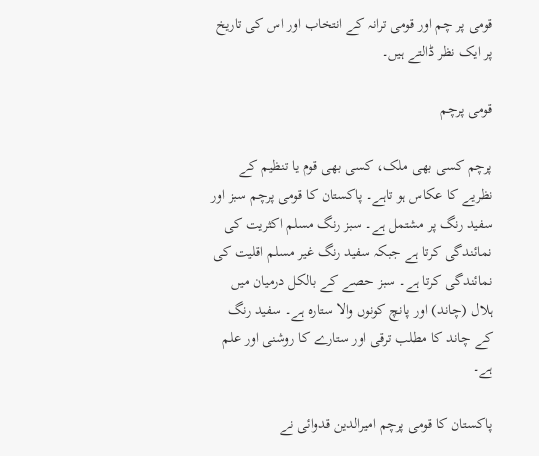قومی پر چم اور قومی ترانہ کے انتخاب اور اس کی تاریخ پر ایک نظر ڈالتے ہیں۔

قومی پرچم

پرچم کسی بھی ملک، کسی بھی قوم یا تنظیم کے نظریے کا عکاس ہو تاہے۔ پاکستان کا قومی پرچم سبز اور سفید رنگ پر مشتمل ہے۔ سبز رنگ مسلم اکثریت کی نمائندگی کرتا ہے جبکہ سفید رنگ غیر مسلم اقلیت کی نمائندگی کرتا ہے۔ سبز حصے کے بالکل درمیان میں ہلال (چاند) اور پانچ کونوں والا ستارہ ہے۔ سفید رنگ کے چاند کا مطلب ترقی اور ستارے کا روشنی اور علم ہے۔

پاکستان کا قومی پرچم امیرالدین قدوائی نے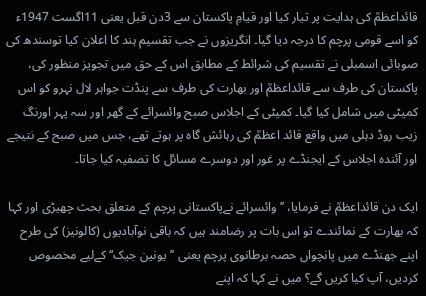قائداعظمؒ کی ہدایت پر تیار کیا اور قیامِ پاکستان سے 3دن قبل یعنی 11اگست 1947ء کو اسے قومی پرچم کا درجہ دیا گیا۔ انگریزوں نے جب تقسیم ہند کا اعلان کیا توسندھ کی صوبائی اسمبلی نے تقسیم کی شرائط کے مطابق اس کے حق میں تجویز منظور کی، پاکستان کی طرف سے قائداعظمؒ اور بھارت کی طرف سے پنڈت جواہر لال نہرو کو اس کمیٹی میں شامل کیا گیا۔ کمیٹی کے اجلاس صبح وائسرائے کے گھر اور سہ پہر اورنگ زیب روڈ دہلی میں واقع قائد اعظمؒ کی رہائش گاہ پر ہوتے تھے، جس میں صبح کے نتیجے اور آئندہ اجلاس کے ایجنڈے پر غور اور دوسرے مسائل کا تصفیہ کیا جاتا۔

ایک دن قائداعظمؒ نے فرمایا، ’’وائسرائے نےپاکستانی پرچم کے متعلق بحث چھیڑی اور کہا کہ بھارت کے نمائندے تو اس بات پر رضامند ہیں کہ باقی نوآبادیوں (کالونیز) کی طرح اپنے جھنڈے میں پانچواں حصہ برطانوی پرچم یعنی ’’یونین جیک‘‘ کےلیے مخصوص کردیں، آپ کیا کریں گے؟ میں نے کہا کہ اپنے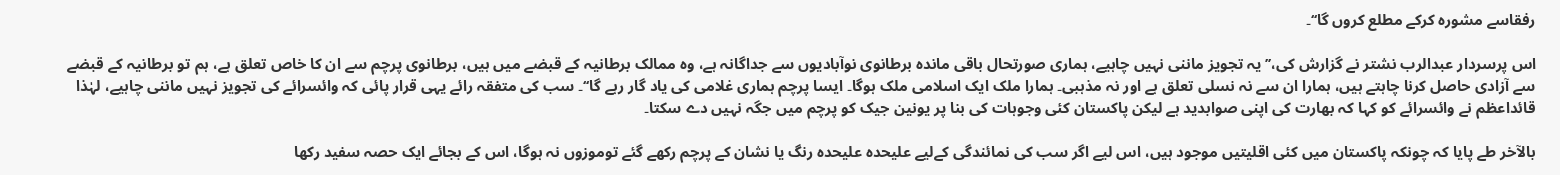رفقاسے مشورہ کرکے مطلع کروں گا‘‘۔

اس پرسردار عبدالرب نشتر نے گزارش کی،’’یہ تجویز ماننی نہیں چاہیے، ہماری صورتحال باقی ماندہ برطانوی نوآبادیوں سے جداگانہ ہے، وہ ممالک برطانیہ کے قبضے میں ہیں، برطانوی پرچم سے ان کا خاص تعلق ہے، ہم تو برطانیہ کے قبضے سے آزادی حاصل کرنا چاہتے ہیں، ہمارا ان سے نہ نسلی تعلق ہے اور نہ مذہبی۔ ہمارا ملک ایک اسلامی ملک ہوگا۔ ایسا پرچم ہماری غلامی کی یاد گار رہے گا‘‘۔ سب کی متفقہ رائے یہی قرار پائی کہ وائسرائے کی تجویز نہیں ماننی چاہیے، لہٰذا قائداعظم نے وائسرائے کو کہا کہ بھارت کی اپنی صوابدید ہے لیکن پاکستان کئی وجوہات کی بنا پر یونین جیک کو پرچم میں جگہ نہیں دے سکتا۔

بالآخر طے پایا کہ چونکہ پاکستان میں کئی اقلیتیں موجود ہیں، اس لیے اگر سب کی نمائندگی کےلیے علیحدہ علیحدہ رنگ یا نشان کے پرچم رکھے گئے توموزوں نہ ہوگا، اس کے بجائے ایک حصہ سفید رکھا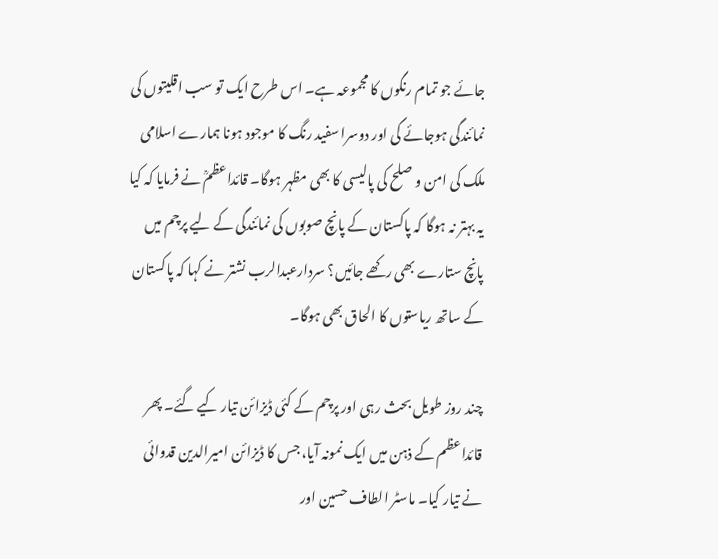جائے جو تمام رنگوں کا مجموعہ ہے۔ اس طرح ایک تو سب اقلیتوں کی نمائندگی ہوجائے گی اور دوسرا سفید رنگ کا موجود ہونا ہمارے اسلامی ملک کی امن و صلح کی پالیسی کا بھی مظہر ہوگا۔ قائداعظمؒ نے فرمایا کہ کیا یہ بہتر نہ ہوگا کہ پاکستان کے پانچ صوبوں کی نمائندگی کے لیے پرچم میں پانچ ستارے بھی رکھے جائیں؟ سردارعبدالرب نشتر نے کہا کہ پاکستان کے ساتھ ریاستوں کا الحاق بھی ہوگا۔

چند روز طویل بحث رہی اور پرچم کے کئی ڈیزائن تیار کیے گئے۔ پھر قائداعظم کے ذہن میں ایک نمونہ آیا، جس کا ڈیزائن امیرالدین قدوائی نے تیار کیا۔ ماسٹر الطاف حسین اور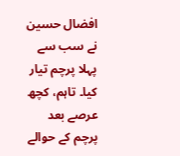افضال حسین نے سب سے پہلا پرچم تیار کیا۔ تاہم، کچھ عرصے بعد پرچم کے حوالے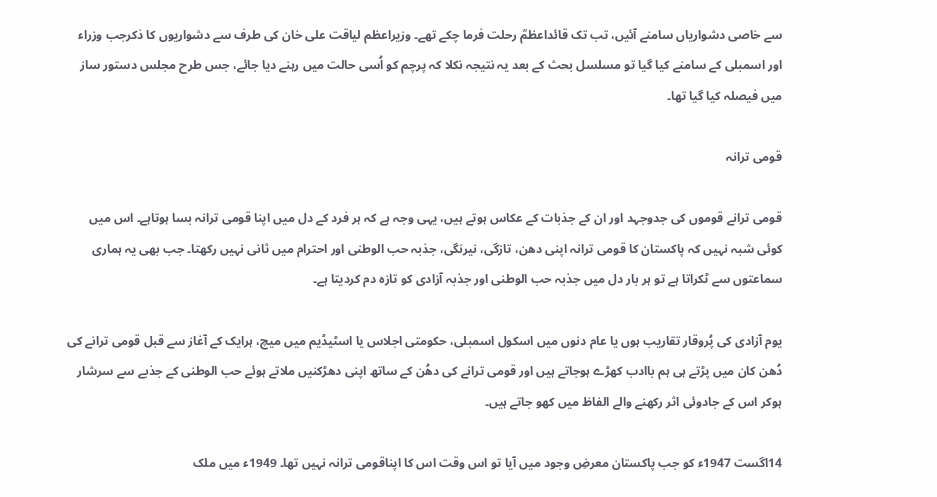سے خاصی دشواریاں سامنے آئیں، تب تک قائداعظمؒ رحلت فرما چکے تھے۔ وزیراعظم لیاقت علی خان کی طرف سے دشواریوں کا ذکرجب وزراء اور اسمبلی کے سامنے کیا گیا تو مسلسل بحث کے بعد یہ نتیجہ نکلا کہ پرچم کو اُسی حالت میں رہنے دیا جائے، جس طرح مجلس دستور ساز میں فیصلہ کیا گیا تھا۔

قومی ترانہ

قومی ترانے قوموں کی جدوجہد اور ان کے جذبات کے عکاس ہوتے ہیں، یہی وجہ ہے کہ ہر فرد کے دل میں اپنا قومی ترانہ بسا ہوتاہے۔ اس میں کوئی شبہ نہیں کہ پاکستان کا قومی ترانہ اپنی دھن، تازگی، نیرنگی، جذبہ حب الوطنی اور احترام میں ثانی نہیں رکھتا۔ جب بھی یہ ہماری سماعتوں سے ٹکراتا ہے تو ہر بار دل میں جذبہ حب الوطنی اور جذبہ آزادی کو تازہ دم کردیتا ہے۔

یوم آزادی کی پُروقار تقاریب ہوں یا عام دنوں میں اسکول اسمبلی، حکومتی اجلاس یا اسٹیڈیم میں میچ، ہرایک کے آغاز سے قبل قومی ترانے کی دُھن کان میں پڑتے ہی ہم باادب کھڑے ہوجاتے ہیں اور قومی ترانے کی دھُن کے ساتھ اپنی دھڑکنیں ملاتے ہوئے حب الوطنی کے جذبے سے سرشار ہوکر اس کے جادوئی اثر رکھنے والے الفاظ میں کھو جاتے ہیں۔

14اگست 1947ء کو جب پاکستان معرضِ وجود میں آیا تو اس وقت اس کا اپناقومی ترانہ نہیں تھا۔ 1949ء میں ملک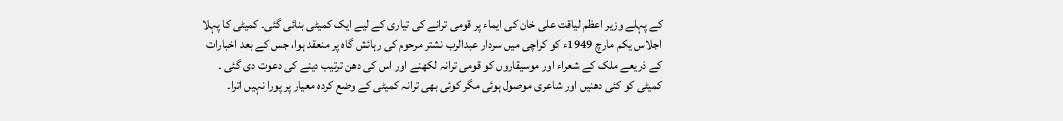کے پہلے وزیر اعظم لیاقت علی خان کی ایماء پر قومی ترانے کی تیاری کے لیے ایک کمیٹی بنائی گئی۔ کمیٹی کا پہلا اجلاس یکم مارچ 1949ء کو کراچی میں سردار عبدالرب نشتر مرحوم کی رہائش گاہ پر منعقد ہوا، جس کے بعد اخبارات کے ذریعے ملک کے شعراء اور موسیقاروں کو قومی ترانہ لکھنے اور اس کی دھن ترتیب دینے کی دعوت دی گئی ۔ کمیٹی کو کئی دھنیں اور شاعری موصول ہوئی مگر کوئی بھی ترانہ کمیٹی کے وضع کردہ معیار پر پورا نہیں اترا۔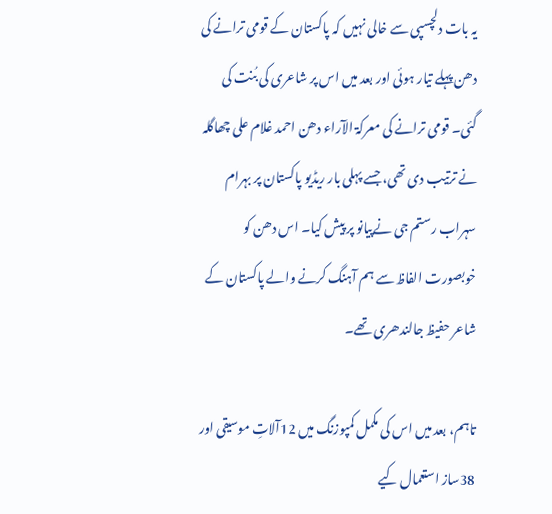یہ بات دلچسپی سے خالی نہیں کہ پاکستان کے قومی ترانے کی دھن پہلے تیار ہوئی اور بعد میں اس پر شاعری کی بُنت کی گئی۔ قومی ترانے کی معرکۃ الآراء دھن احمد غلام علی چھاگلہ نے ترتیب دی تھی، جسے پہلی بار ریڈیو پاکستان پر بہرام سہراب رستم جی نےپیانو پر پیش کیا۔ اس دھن کو خوبصورت الفاظ سے ہم آہنگ کرنے والے پاکستان کے شاعر حفیظ جالندھری تھے۔

تاہم، بعد میں اس کی مکمل کمپوزنگ میں 12آلاتِ موسیقی اور 38ساز استعمال کیے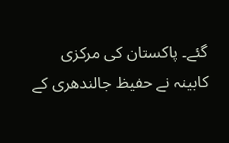گئے۔ پاکستان کی مرکزی کابینہ نے حفیظ جالندھری کے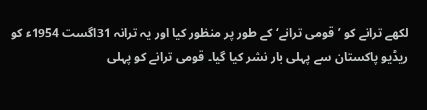لکھے ترانے کو ’قومی ترانے‘ کے طور پر منظور کیا اور یہ ترانہ 31اگست 1954ء کو ریڈیو پاکستان سے پہلی بار نشر کیا گیا۔ قومی ترانے کو پہلی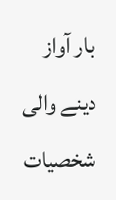بار آواز دینے والی شخصیات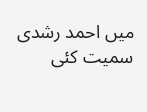میں احمد رشدی سمیت کئی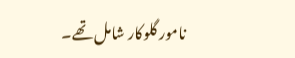نامور گلوکار شامل تھے۔